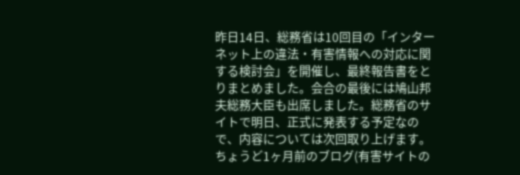昨日14日、総務省は10回目の「インターネット上の違法・有害情報への対応に関する検討会」を開催し、最終報告書をとりまとめました。会合の最後には鳩山邦夫総務大臣も出席しました。総務省のサイトで明日、正式に発表する予定なので、内容については次回取り上げます。
ちょうど1ヶ月前のブログ(有害サイトの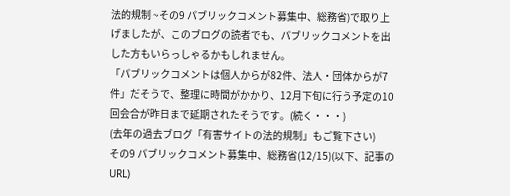法的規制 ~その9 パブリックコメント募集中、総務省)で取り上げましたが、このブログの読者でも、パブリックコメントを出した方もいらっしゃるかもしれません。
「パブリックコメントは個人からが82件、法人・団体からが7件」だそうで、整理に時間がかかり、12月下旬に行う予定の10回会合が昨日まで延期されたそうです。(続く・・・)
(去年の過去ブログ「有害サイトの法的規制」もご覧下さい)
その9 パブリックコメント募集中、総務省(12/15)(以下、記事のURL)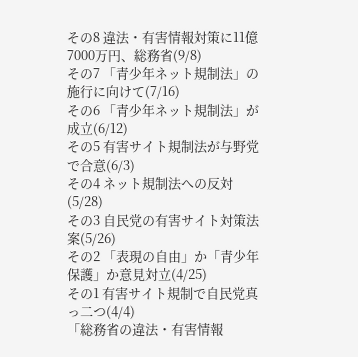その8 違法・有害情報対策に11億7000万円、総務省(9/8)
その7 「青少年ネット規制法」の施行に向けて(7/16)
その6 「青少年ネット規制法」が成立(6/12)
その5 有害サイト規制法が与野党で合意(6/3)
その4 ネット規制法への反対(5/28)
その3 自民党の有害サイト対策法案(5/26)
その2 「表現の自由」か「青少年保護」か意見対立(4/25)
その1 有害サイト規制で自民党真っ二つ(4/4)
「総務省の違法・有害情報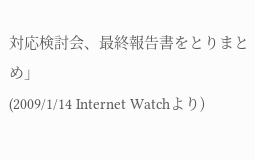対応検討会、最終報告書をとりまとめ」
(2009/1/14 Internet Watchより)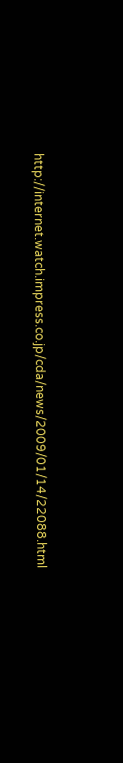http://internet.watch.impress.co.jp/cda/news/2009/01/14/22088.html